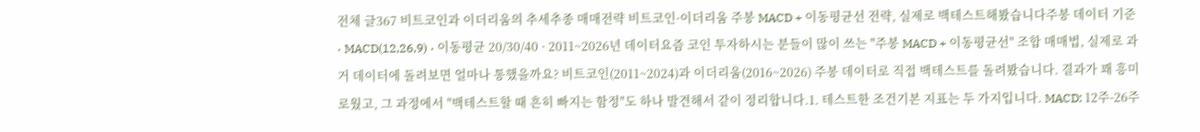전체 글367 비트코인과 이더리움의 추세추종 매매전략 비트코인·이더리움 주봉 MACD + 이동평균선 전략, 실제로 백테스트해봤습니다주봉 데이터 기준 · MACD(12,26,9) · 이동평균 20/30/40 · 2011~2026년 데이터요즘 코인 투자하시는 분들이 많이 쓰는 "주봉 MACD + 이동평균선" 조합 매매법, 실제로 과거 데이터에 돌려보면 얼마나 통했을까요? 비트코인(2011~2024)과 이더리움(2016~2026) 주봉 데이터로 직접 백테스트를 돌려봤습니다. 결과가 꽤 흥미로웠고, 그 과정에서 "백테스트할 때 흔히 빠지는 함정"도 하나 발견해서 같이 정리합니다.1. 테스트한 조건기본 지표는 두 가지입니다. MACD: 12주-26주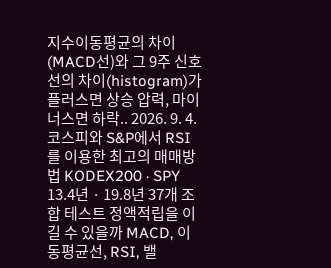지수이동평균의 차이(MACD선)와 그 9주 신호선의 차이(histogram)가 플러스면 상승 압력, 마이너스면 하락.. 2026. 9. 4. 코스피와 S&P에서 RSI를 이용한 최고의 매매방법 KODEX200 · SPY 13.4년 · 19.8년 37개 조합 테스트 정액적립을 이길 수 있을까 MACD, 이동평균선, RSI, 밸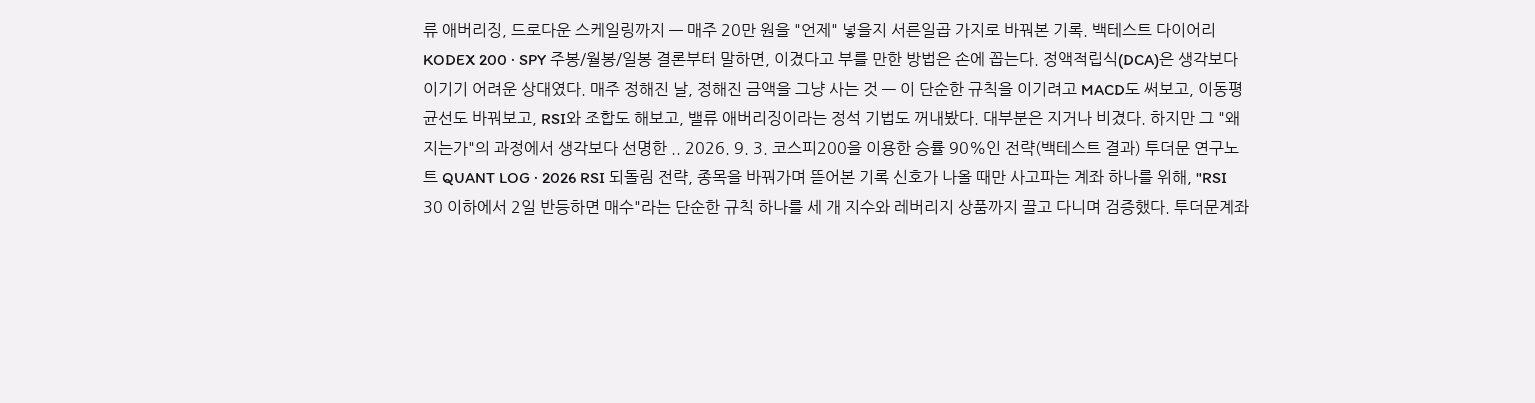류 애버리징, 드로다운 스케일링까지 — 매주 20만 원을 "언제" 넣을지 서른일곱 가지로 바꿔본 기록. 백테스트 다이어리 KODEX 200 · SPY 주봉/월봉/일봉 결론부터 말하면, 이겼다고 부를 만한 방법은 손에 꼽는다. 정액적립식(DCA)은 생각보다 이기기 어려운 상대였다. 매주 정해진 날, 정해진 금액을 그냥 사는 것 — 이 단순한 규칙을 이기려고 MACD도 써보고, 이동평균선도 바꿔보고, RSI와 조합도 해보고, 밸류 애버리징이라는 정석 기법도 꺼내봤다. 대부분은 지거나 비겼다. 하지만 그 "왜 지는가"의 과정에서 생각보다 선명한 .. 2026. 9. 3. 코스피200을 이용한 승률 90%인 전략(백테스트 결과) 투더문 연구노트 QUANT LOG · 2026 RSI 되돌림 전략, 종목을 바꿔가며 뜯어본 기록 신호가 나올 때만 사고파는 계좌 하나를 위해, "RSI 30 이하에서 2일 반등하면 매수"라는 단순한 규칙 하나를 세 개 지수와 레버리지 상품까지 끌고 다니며 검증했다. 투더문계좌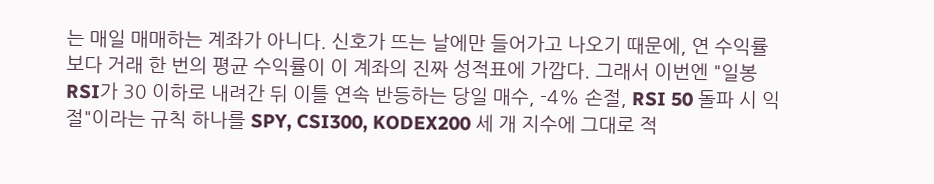는 매일 매매하는 계좌가 아니다. 신호가 뜨는 날에만 들어가고 나오기 때문에, 연 수익률보다 거래 한 번의 평균 수익률이 이 계좌의 진짜 성적표에 가깝다. 그래서 이번엔 "일봉 RSI가 30 이하로 내려간 뒤 이틀 연속 반등하는 당일 매수, -4% 손절, RSI 50 돌파 시 익절"이라는 규칙 하나를 SPY, CSI300, KODEX200 세 개 지수에 그대로 적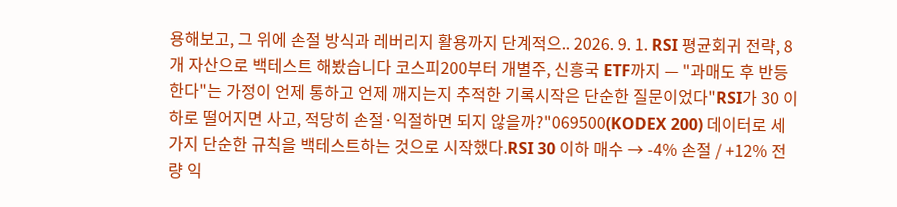용해보고, 그 위에 손절 방식과 레버리지 활용까지 단계적으.. 2026. 9. 1. RSI 평균회귀 전략, 8개 자산으로 백테스트 해봤습니다 코스피200부터 개별주, 신흥국 ETF까지 — "과매도 후 반등한다"는 가정이 언제 통하고 언제 깨지는지 추적한 기록시작은 단순한 질문이었다"RSI가 30 이하로 떨어지면 사고, 적당히 손절·익절하면 되지 않을까?"069500(KODEX 200) 데이터로 세 가지 단순한 규칙을 백테스트하는 것으로 시작했다.RSI 30 이하 매수 → -4% 손절 / +12% 전량 익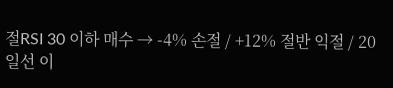절RSI 30 이하 매수 → -4% 손절 / +12% 절반 익절 / 20일선 이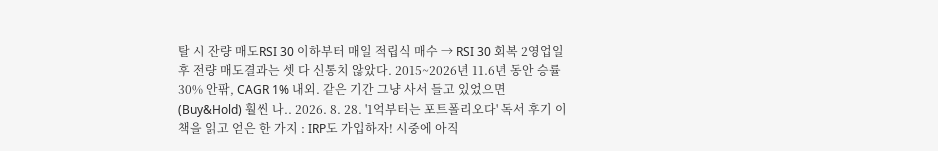탈 시 잔량 매도RSI 30 이하부터 매일 적립식 매수 → RSI 30 회복 2영업일 후 전량 매도결과는 셋 다 신통치 않았다. 2015~2026년 11.6년 동안 승률 30% 안팎, CAGR 1% 내외. 같은 기간 그냥 사서 들고 있었으면(Buy&Hold) 훨씬 나.. 2026. 8. 28. '1억부터는 포트폴리오다' 독서 후기 이 책을 읽고 얻은 한 가지 : IRP도 가입하자! 시중에 아직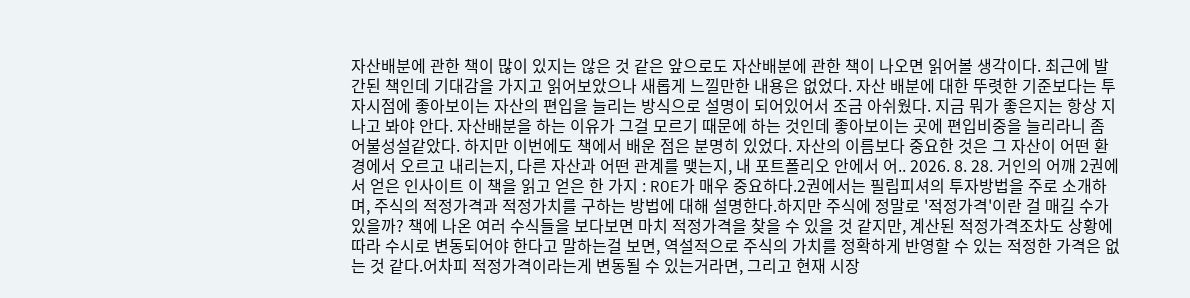자산배분에 관한 책이 많이 있지는 않은 것 같은 앞으로도 자산배분에 관한 책이 나오면 읽어볼 생각이다. 최근에 발간된 책인데 기대감을 가지고 읽어보았으나 새롭게 느낄만한 내용은 없었다. 자산 배분에 대한 뚜렷한 기준보다는 투자시점에 좋아보이는 자산의 편입을 늘리는 방식으로 설명이 되어있어서 조금 아쉬웠다. 지금 뭐가 좋은지는 항상 지나고 봐야 안다. 자산배분을 하는 이유가 그걸 모르기 때문에 하는 것인데 좋아보이는 곳에 편입비중을 늘리라니 좀 어불성설같았다. 하지만 이번에도 책에서 배운 점은 분명히 있었다. 자산의 이름보다 중요한 것은 그 자산이 어떤 환경에서 오르고 내리는지, 다른 자산과 어떤 관계를 맺는지, 내 포트폴리오 안에서 어.. 2026. 8. 28. 거인의 어깨 2권에서 얻은 인사이트 이 책을 읽고 얻은 한 가지 : ROE가 매우 중요하다.2권에서는 필립피셔의 투자방법을 주로 소개하며, 주식의 적정가격과 적정가치를 구하는 방법에 대해 설명한다.하지만 주식에 정말로 '적정가격'이란 걸 매길 수가 있을까? 책에 나온 여러 수식들을 보다보면 마치 적정가격을 찾을 수 있을 것 같지만, 계산된 적정가격조차도 상황에 따라 수시로 변동되어야 한다고 말하는걸 보면, 역설적으로 주식의 가치를 정확하게 반영할 수 있는 적정한 가격은 없는 것 같다.어차피 적정가격이라는게 변동될 수 있는거라면, 그리고 현재 시장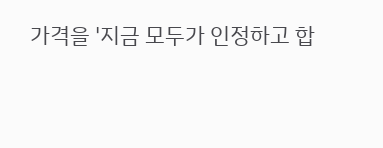가격을 '지금 모두가 인정하고 합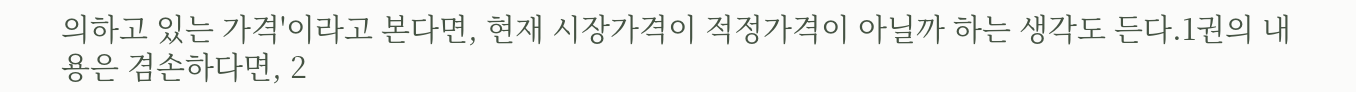의하고 있는 가격'이라고 본다면, 현재 시장가격이 적정가격이 아닐까 하는 생각도 든다.1권의 내용은 겸손하다면, 2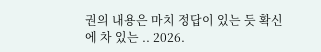권의 내용은 마치 정답이 있는 듯 확신에 차 있는 .. 2026.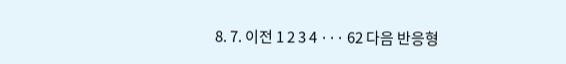8. 7. 이전 1 2 3 4 ··· 62 다음 반응형